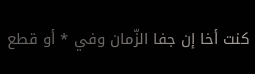كنت أخا إن جفا الزّمان وفي * أو قطع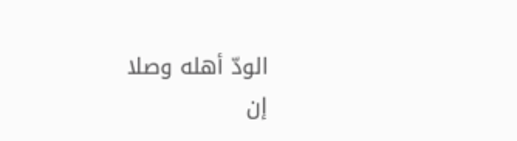الودّ أهله وصلا
إن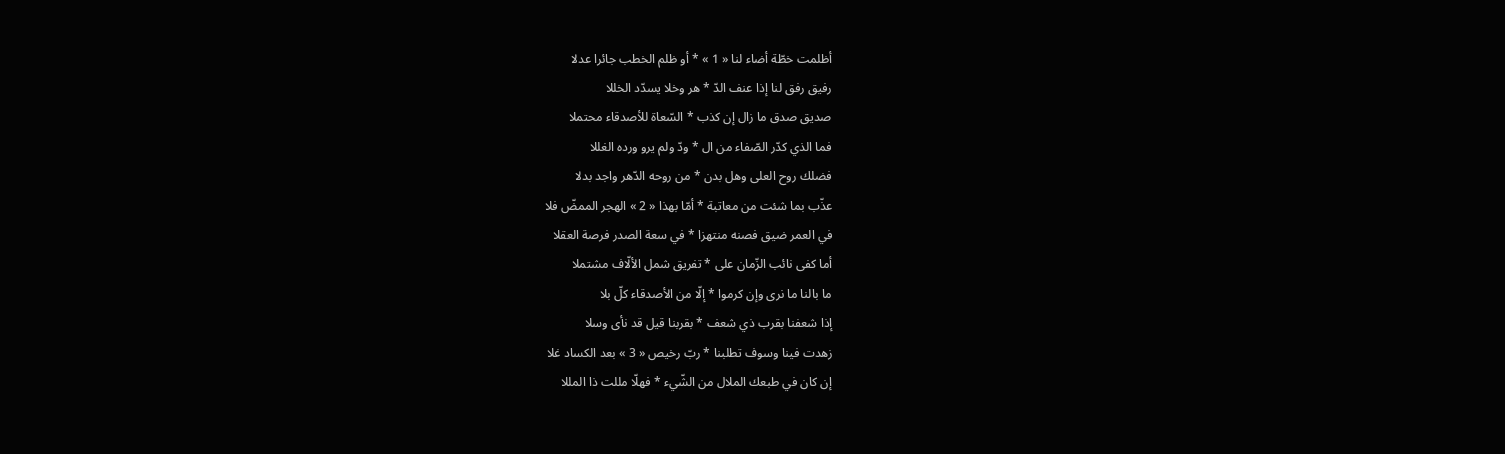أظلمت خطّة أضاء لنا « 1 » * أو ظلم الخطب جائرا عدلا
رفيق رفق لنا إذا عنف الدّ * هر وخلا يسدّد الخللا
صديق صدق ما زال إن كذب * السّعاة للأصدقاء محتملا
فما الذي كدّر الصّفاء من ال * ودّ ولم يرو ورده الغللا
فضلك روح العلى وهل بدن * من روحه الدّهر واجد بدلا
عذّب بما شئت من معاتبة * أمّا بهذا « 2 » الهجر الممضّ فلا
في العمر ضيق فصنه منتهزا * في سعة الصدر فرصة العقلا
أما كفى نائب الزّمان على * تفريق شمل الألّاف مشتملا
ما بالنا ما نرى وإن كرموا * إلّا من الأصدقاء كلّ بلا
إذا شعفنا بقرب ذي شعف * بقربنا قيل قد نأى وسلا
زهدت فينا وسوف تطلبنا * ربّ رخيص « 3 » بعد الكساد غلا
إن كان في طبعك الملال من الشّيء * فهلّا مللت ذا المللا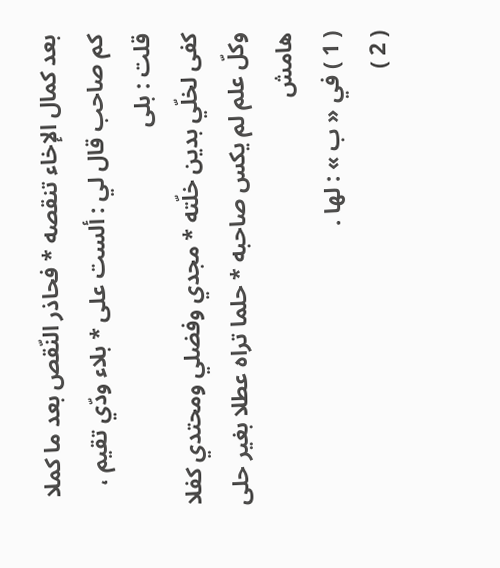بعد كمال الإخاء تنقصه * فحاذر النّقص بعد ما كملا
كم صاحب قال لي : ألست على * بلاء ودّي تقيم ، قلت : بلى
كفى لخلّي بدين خلّته * مجدي وفضلي ومحتدي كفلا
وكلّ علم لم يكس صاحبه * حلما تراه عطلا بغير حلى
هامش
( 1 ) في « ب » : لها .
( 2 )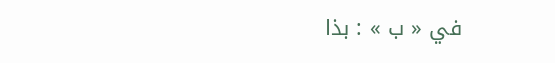في « ب » : بذا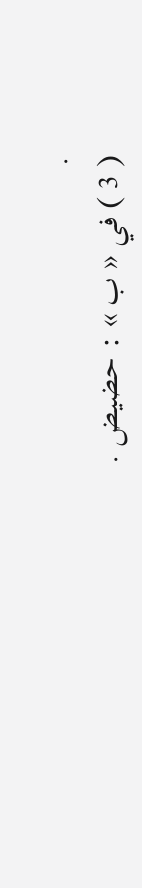.
( 3 ) في « ب » : حضيض .